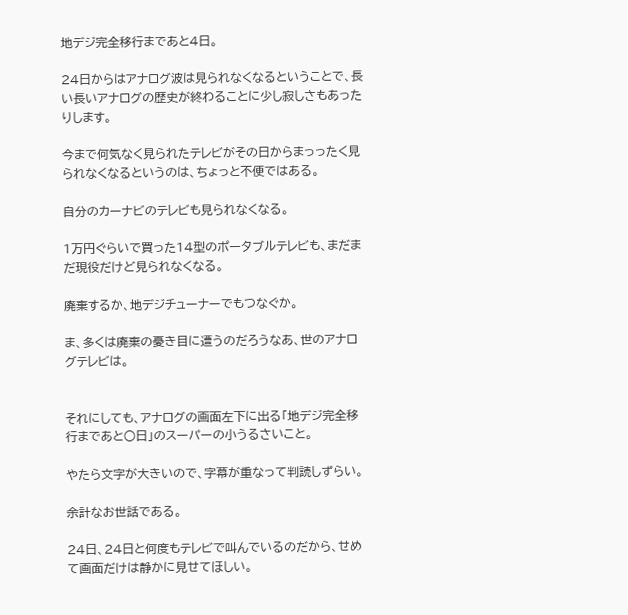地デジ完全移行まであと4日。

24日からはアナログ波は見られなくなるということで、長い長いアナログの歴史が終わることに少し寂しさもあったりします。

今まで何気なく見られたテレビがその日からまっったく見られなくなるというのは、ちょっと不便ではある。

自分のカーナビのテレビも見られなくなる。

1万円ぐらいで買った14型のポータブルテレビも、まだまだ現役だけど見られなくなる。

廃棄するか、地デジチューナーでもつなぐか。

ま、多くは廃棄の憂き目に遭うのだろうなあ、世のアナログテレビは。


それにしても、アナログの画面左下に出る「地デジ完全移行まであと○日」のスーパーの小うるさいこと。

やたら文字が大きいので、字幕が重なって判読しずらい。

余計なお世話である。

24日、24日と何度もテレビで叫んでいるのだから、せめて画面だけは静かに見せてほしい。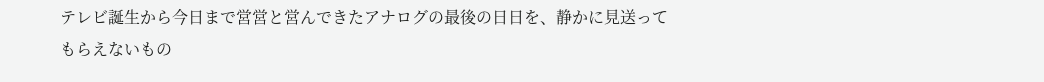テレビ誕生から今日まで営営と営んできたアナログの最後の日日を、静かに見送ってもらえないもの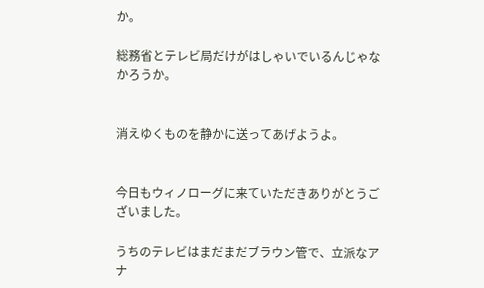か。

総務省とテレビ局だけがはしゃいでいるんじゃなかろうか。


消えゆくものを静かに送ってあげようよ。


今日もウィノローグに来ていただきありがとうございました。

うちのテレビはまだまだブラウン管で、立派なアナ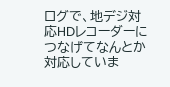ログで、地デジ対応HDレコーダーにつなげてなんとか対応していま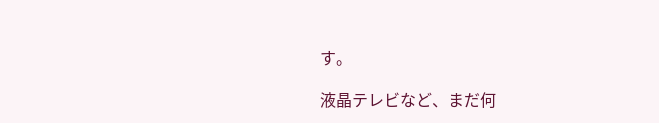す。

液晶テレビなど、まだ何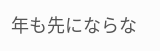年も先にならな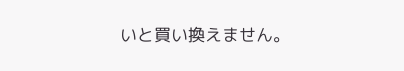いと買い換えません。